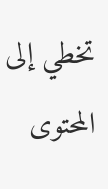تخطي إلى المحتوى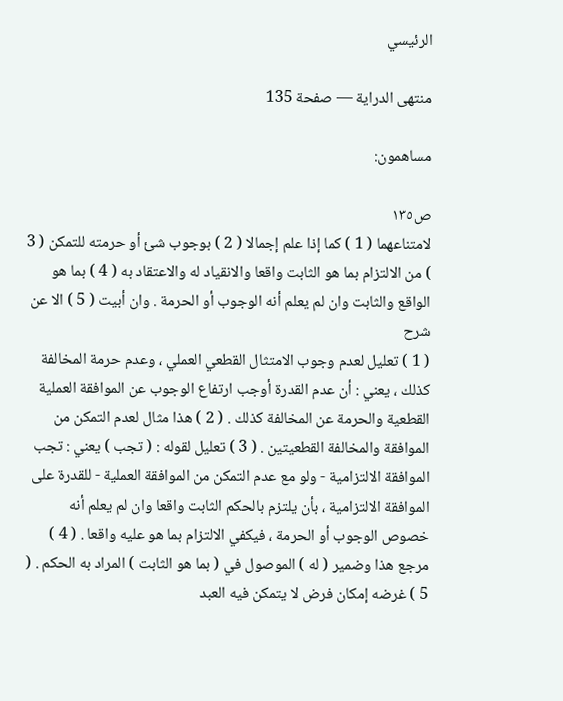الرئيسي

منتهى الدراية — صفحة 135

مساهمون:

ص١٣٥
لامتناعهما ( 1 ) كما إذا علم إجمالا ( 2 ) بوجوب شئ أو حرمته للتمكن ( 3 ) من الالتزام بما هو الثابت واقعا والانقياد له والاعتقاد به ( 4 ) بما هو الواقع والثابت وان لم يعلم أنه الوجوب أو الحرمة . وان أبيت ( 5 ) الا عن
شرح
( 1 ) تعليل لعدم وجوب الامتثال القطعي العملي ، وعدم حرمة المخالفة كذلك ، يعني : أن عدم القدرة أوجب ارتفاع الوجوب عن الموافقة العملية القطعية والحرمة عن المخالفة كذلك . ( 2 ) هذا مثال لعدم التمكن من الموافقة والمخالفة القطعيتين . ( 3 ) تعليل لقوله : ( تجب ) يعني : تجب الموافقة الالتزامية - ولو مع عدم التمكن من الموافقة العملية - للقدرة على الموافقة الالتزامية ، بأن يلتزم بالحكم الثابت واقعا وان لم يعلم أنه خصوص الوجوب أو الحرمة ، فيكفي الالتزام بما هو عليه واقعا . ( 4 ) مرجع هذا وضمير ( له ) الموصول في ( بما هو الثابت ) المراد به الحكم . ( 5 ) غرضه إمكان فرض لا يتمكن فيه العبد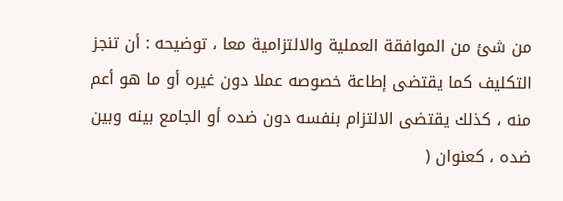من شئ من الموافقة العملية والالتزامية معا ، توضيحه : أن تنجز التكليف كما يقتضى إطاعة خصوصه عملا دون غيره أو ما هو أعم منه ، كذلك يقتضى الالتزام بنفسه دون ضده أو الجامع بينه وبين ضده ، كعنوان (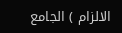الالزام ) الجامع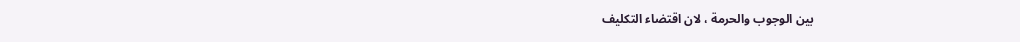بين الوجوب والحرمة ، لان اقتضاء التكليف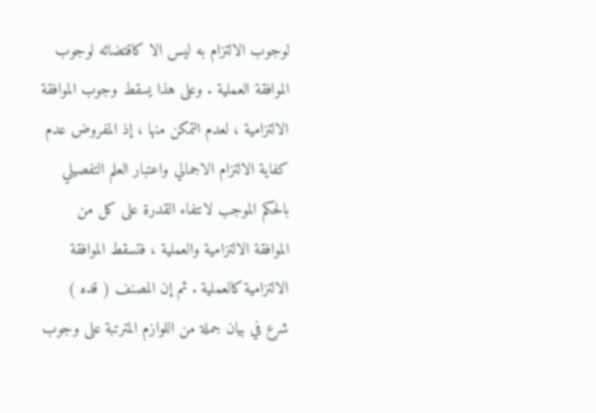لوجوب الالتزام به ليس الا كاقتضائه لوجوب الموافقة العملية . وعلى هذا يسقط وجوب الموافقة الالتزامية ، لعدم التمكن منها ، إذ المفروض عدم كفاية الالتزام الاجمالي واعتبار العلم التفصيلي بالحكم الموجب لانتفاء القدرة على كل من الموافقة الالتزامية والعملية ، فتسقط الموافقة الالتزامية كالعملية . ثم إن المصنف ( قده ) شرع في بيان جملة من اللوازم المترتبة على وجوب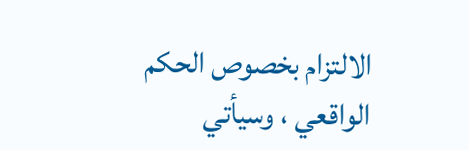الالتزام بخصوص الحكم الواقعي ، وسيأتي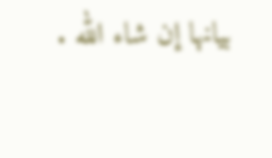بيانها إن شاء الله .